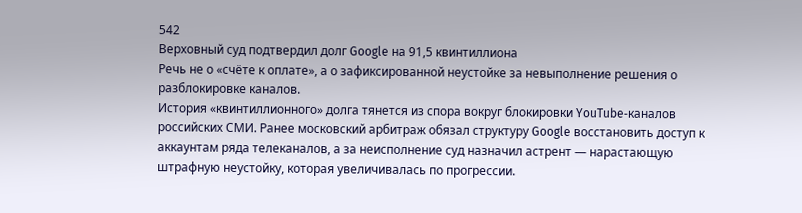542
Верховный суд подтвердил долг Google на 91,5 квинтиллиона
Речь не о «счёте к оплате», а о зафиксированной неустойке за невыполнение решения о разблокировке каналов.
История «квинтиллионного» долга тянется из спора вокруг блокировки YouTube‑каналов российских СМИ. Ранее московский арбитраж обязал структуру Google восстановить доступ к аккаунтам ряда телеканалов, а за неисполнение суд назначил астрент — нарастающую штрафную неустойку, которая увеличивалась по прогрессии.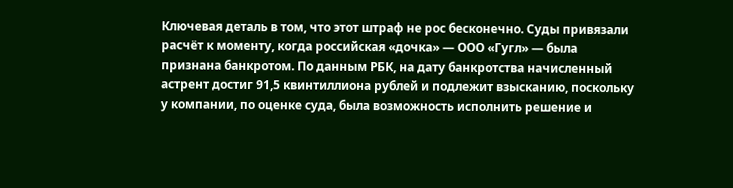Ключевая деталь в том, что этот штраф не рос бесконечно. Суды привязали расчёт к моменту, когда российская «дочка» — ООО «Гугл» — была признана банкротом. По данным РБК, на дату банкротства начисленный астрент достиг 91,5 квинтиллиона рублей и подлежит взысканию, поскольку у компании, по оценке суда, была возможность исполнить решение и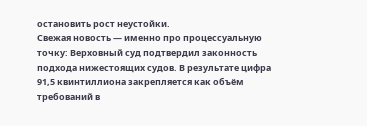остановить рост неустойки.
Свежая новость — именно про процессуальную точку: Верховный суд подтвердил законность подхода нижестоящих судов. В результате цифра 91,5 квинтиллиона закрепляется как объём требований в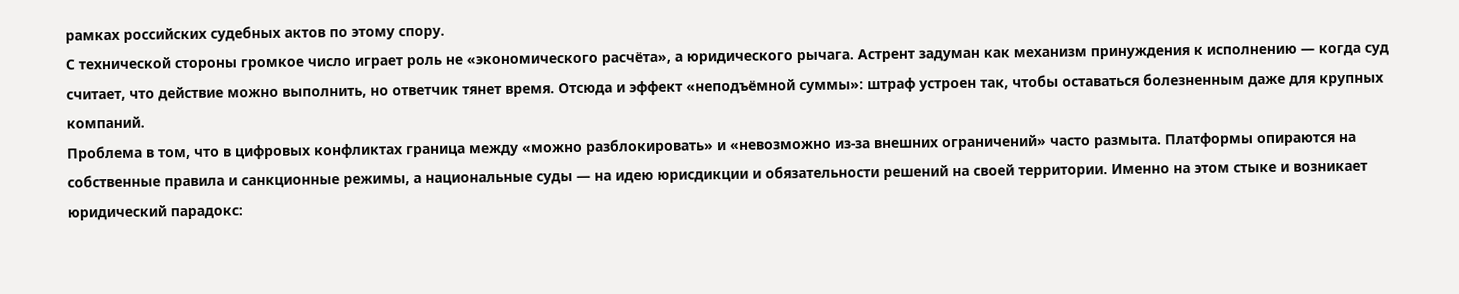рамках российских судебных актов по этому спору.
С технической стороны громкое число играет роль не «экономического расчёта», а юридического рычага. Астрент задуман как механизм принуждения к исполнению — когда суд считает, что действие можно выполнить, но ответчик тянет время. Отсюда и эффект «неподъёмной суммы»: штраф устроен так, чтобы оставаться болезненным даже для крупных компаний.
Проблема в том, что в цифровых конфликтах граница между «можно разблокировать» и «невозможно из‑за внешних ограничений» часто размыта. Платформы опираются на собственные правила и санкционные режимы, а национальные суды — на идею юрисдикции и обязательности решений на своей территории. Именно на этом стыке и возникает юридический парадокс: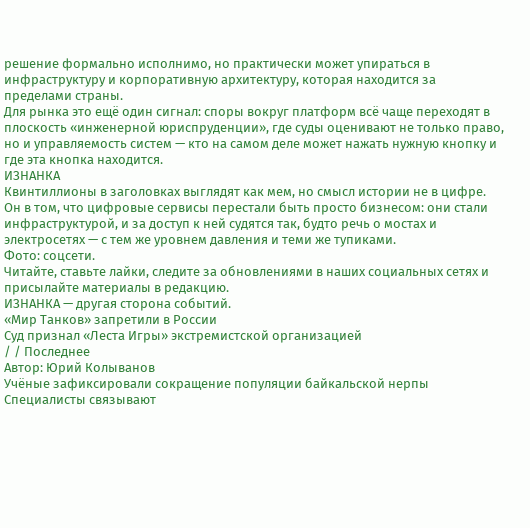решение формально исполнимо, но практически может упираться в инфраструктуру и корпоративную архитектуру, которая находится за пределами страны.
Для рынка это ещё один сигнал: споры вокруг платформ всё чаще переходят в плоскость «инженерной юриспруденции», где суды оценивают не только право, но и управляемость систем — кто на самом деле может нажать нужную кнопку и где эта кнопка находится.
ИЗНАНКА
Квинтиллионы в заголовках выглядят как мем, но смысл истории не в цифре. Он в том, что цифровые сервисы перестали быть просто бизнесом: они стали инфраструктурой, и за доступ к ней судятся так, будто речь о мостах и электросетях — с тем же уровнем давления и теми же тупиками.
Фото: соцсети.
Читайте, ставьте лайки, следите за обновлениями в наших социальных сетях и присылайте материалы в редакцию.
ИЗНАНКА — другая сторона событий.
«Мир Танков» запретили в России
Суд признал «Леста Игры» экстремистской организацией
/ / Последнее
Автор: Юрий Колыванов
Учёные зафиксировали сокращение популяции байкальской нерпы
Специалисты связывают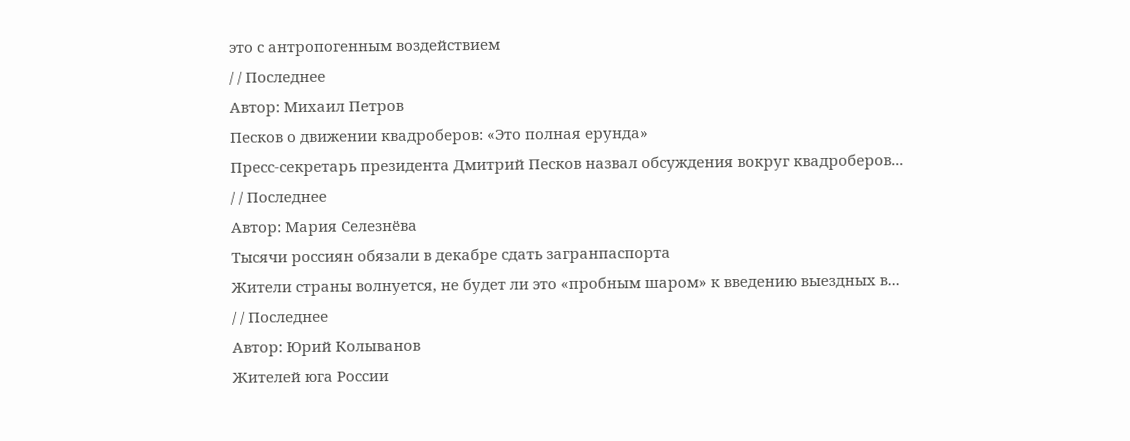это с антропогенным воздействием
/ / Последнее
Автор: Михаил Петров
Песков о движении квадроберов: «Это полная ерунда»
Пресс-секретарь президента Дмитрий Песков назвал обсуждения вокруг квадроберов...
/ / Последнее
Автор: Мария Селезнёва
Тысячи россиян обязали в декабре сдать загранпаспорта
Жители страны волнуется, не будет ли это «пробным шаром» к введению выездных в...
/ / Последнее
Автор: Юрий Колыванов
Жителей юга России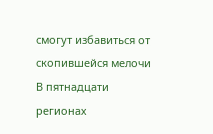смогут избавиться от скопившейся мелочи
В пятнадцати регионах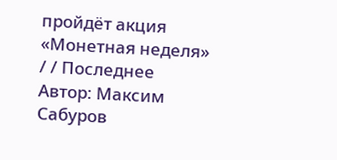пройдёт акция «Монетная неделя»
/ / Последнее
Автор: Максим Сабуров